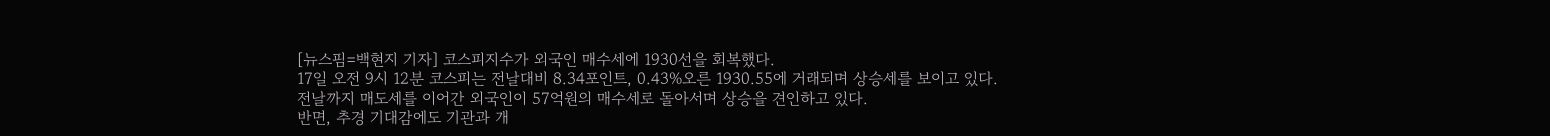[뉴스핌=백현지 기자] 코스피지수가 외국인 매수세에 1930선을 회복했다.
17일 오전 9시 12분 코스피는 전날대비 8.34포인트, 0.43%오른 1930.55에 거래되며 상승세를 보이고 있다.
전날까지 매도세를 이어간 외국인이 57억원의 매수세로 돌아서며 상승을 견인하고 있다.
반면, 추경 기대감에도 기관과 개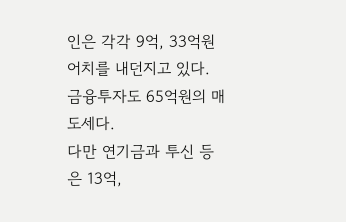인은 각각 9억, 33억원 어치를 내던지고 있다. 금융투자도 65억원의 매도세다.
다만 연기금과 투신 등은 13억,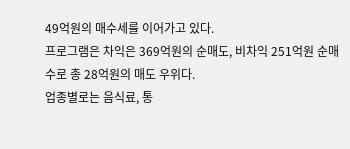49억원의 매수세를 이어가고 있다.
프로그램은 차익은 369억원의 순매도, 비차익 251억원 순매수로 총 28억원의 매도 우위다.
업종별로는 음식료, 통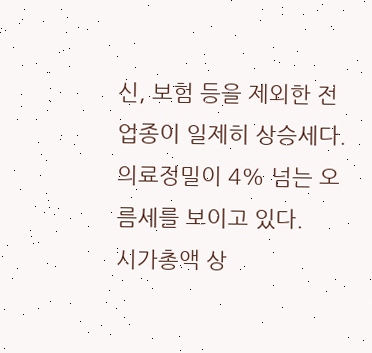신, 보험 등을 제외한 전업종이 일제히 상승세다. 의료정밀이 4% 넘는 오름세를 보이고 있다.
시가총액 상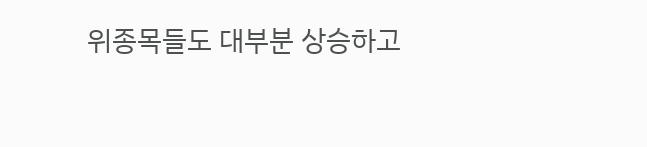위종목들도 대부분 상승하고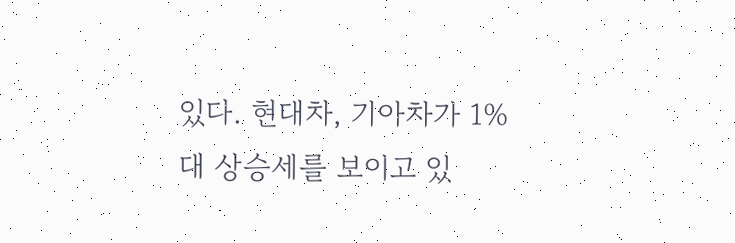있다. 현대차, 기아차가 1%대 상승세를 보이고 있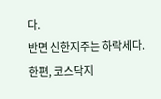다.
반면 신한지주는 하락세다.
한편, 코스닥지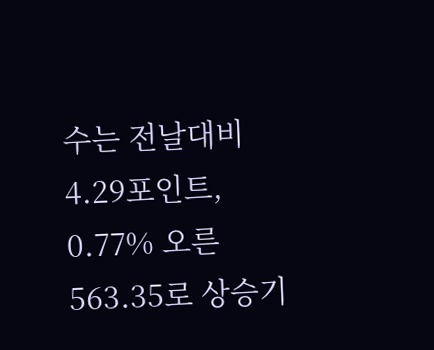수는 전날대비 4.29포인트, 0.77% 오른 563.35로 상승기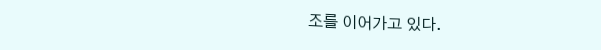조를 이어가고 있다.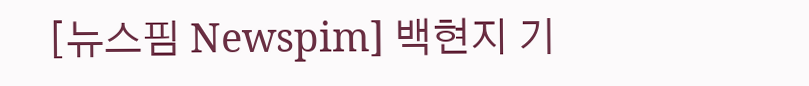[뉴스핌 Newspim] 백현지 기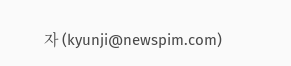자 (kyunji@newspim.com)